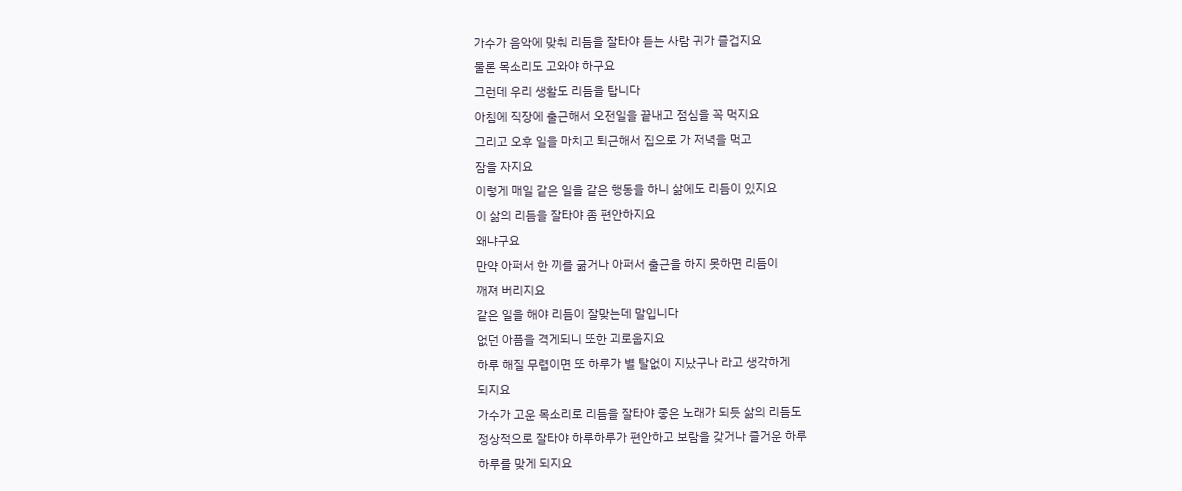가수가 음악에 맞춰 리듬을 잘타야 듣는 사람 귀가 즐겁지요
물론 목소리도 고와야 하구요
그런데 우리 생활도 리듬을 탑니다
아침에 직장에 출근해서 오전일을 끝내고 점심을 꼭 먹지요
그리고 오후 일을 마치고 퇴근해서 집으로 가 저녁을 먹고
잠을 자지요
이렇게 매일 같은 일을 같은 행동을 하니 삶에도 리듬이 있지요
이 삶의 리듬을 잘타야 좀 편안하지요
왜냐구요
만약 아퍼서 한 끼를 굶거나 아퍼서 출근을 하지 못하면 리듬이
깨져 버리지요
같은 일을 해야 리듬이 잘맞는데 말입니다
없던 아픔을 격게되니 또한 괴로웁지요
하루 해질 무렵이면 또 하루가 별 탈없이 지났구나 라고 생각하게
되지요
가수가 고운 목소리로 리듬을 잘타야 좋은 노래가 되듯 삶의 리듬도
정상적으로 잘타야 하루하루가 편안하고 보람을 갖거나 즐거운 하루
하루를 맞게 되지요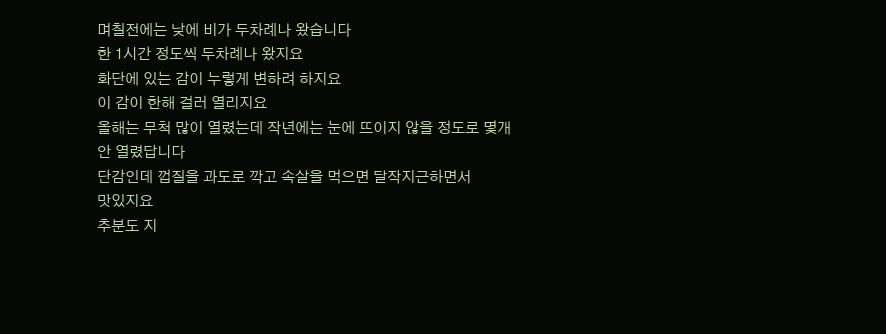며칠전에는 낮에 비가 두차례나 왔습니다
한 1시간 정도씩 두차례나 왔지요
화단에 있는 감이 누렇게 변하려 하지요
이 감이 한해 걸러 열리지요
올해는 무척 많이 열렸는데 작년에는 눈에 뜨이지 않을 정도로 몇개
안 열렸답니다
단감인데 껍질을 과도로 깍고 속살을 먹으면 달작지근하면서
맛있지요
추분도 지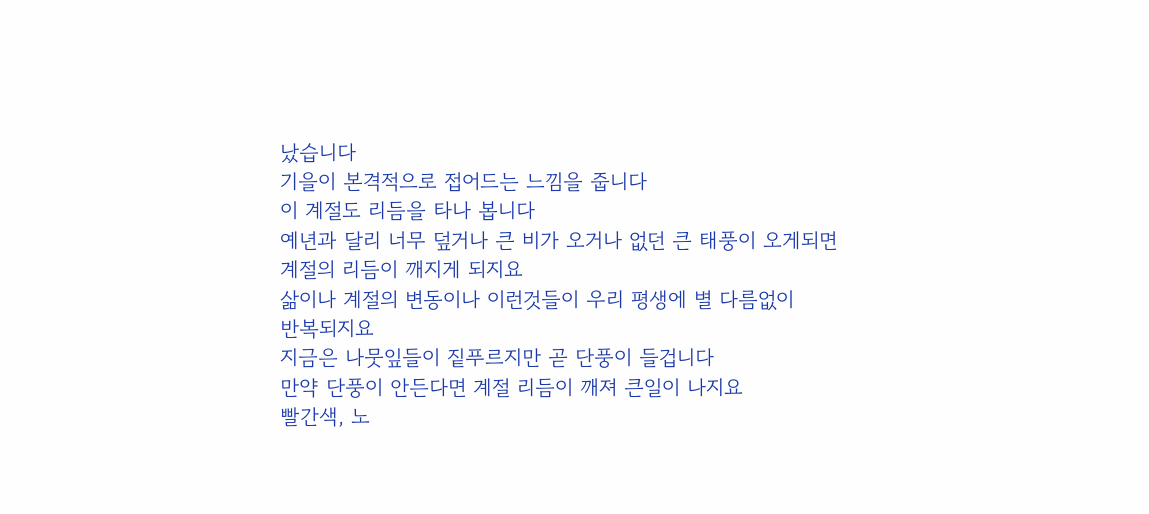났습니다
기을이 본격적으로 접어드는 느낌을 줍니다
이 계절도 리듬을 타나 봅니다
예년과 달리 너무 덮거나 큰 비가 오거나 없던 큰 태풍이 오게되면
계절의 리듬이 깨지게 되지요
삶이나 계절의 변동이나 이런것들이 우리 평생에 별 다름없이
반복되지요
지금은 나뭇잎들이 짙푸르지만 곧 단풍이 들겁니다
만약 단풍이 안든다면 계절 리듬이 깨져 큰일이 나지요
빨간색, 노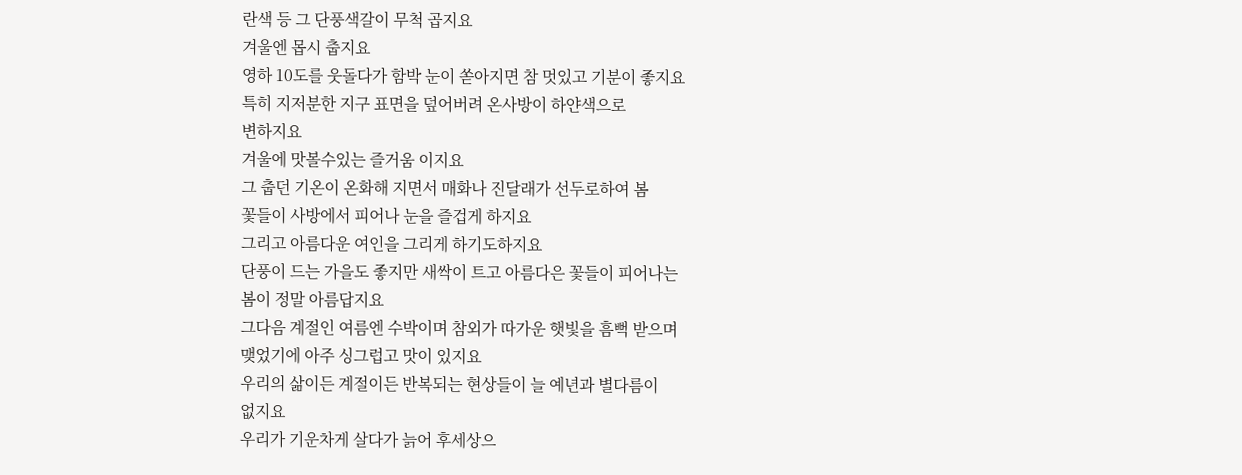란색 등 그 단풍색갈이 무척 곱지요
겨울엔 몹시 춥지요
영하 10도를 웃돌다가 함박 눈이 쏟아지면 참 멋있고 기분이 좋지요
특히 지저분한 지구 표면을 덮어버려 온사방이 하얀색으로
변하지요
겨울에 맛볼수있는 즐거움 이지요
그 춥던 기온이 온화해 지면서 매화나 진달래가 선두로하여 봄
꽃들이 사방에서 피어나 눈을 즐겁게 하지요
그리고 아름다운 여인을 그리게 하기도하지요
단풍이 드는 가을도 좋지만 새싹이 트고 아름다은 꽃들이 피어나는
봄이 정말 아름답지요
그다음 계절인 여름엔 수박이며 참외가 따가운 햇빛을 흠뻑 받으며
맺었기에 아주 싱그럽고 맛이 있지요
우리의 삶이든 계절이든 반복되는 현상들이 늘 예년과 별다름이
없지요
우리가 기운차게 살다가 늙어 후세상으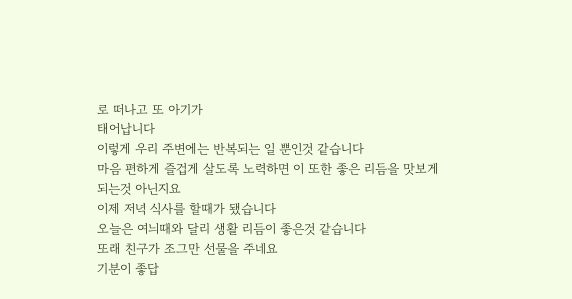로 떠나고 또 아기가
태어납니다
이렇게 우리 주변에는 반복되는 일 뿐인것 같습니다
마음 편하게 즐겁게 살도록 노력하면 이 또한 좋은 리듬을 맛보게
되는것 아닌지요
이제 저녁 식사를 할때가 됐습니다
오늘은 여늬때와 달리 생활 리듬이 좋은것 같습니다
또래 친구가 조그만 선물을 주네요
기분이 좋답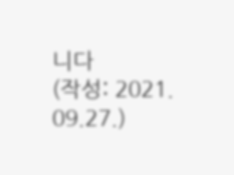니다
(작성: 2021. 09.27.)